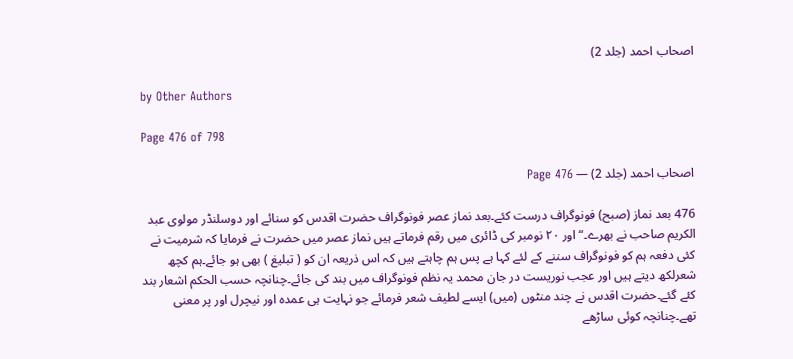اصحاب احمد (جلد 2)

by Other Authors

Page 476 of 798

اصحاب احمد (جلد 2) — Page 476

476 بعد نماز (صبح) فونوگراف درست کئے۔بعد نماز عصر فونوگراف حضرت اقدس کو سنائے اور دوسلنڈر مولوی عبد الکریم صاحب نے بھرے۔“ اور ۲۰ نومبر کی ڈائری میں رقم فرماتے ہیں نماز عصر میں حضرت نے فرمایا کہ شرمیت نے کئی دفعہ ہم کو فونوگراف سننے کے لئے کہا ہے پس ہم چاہتے ہیں کہ اس ذریعہ ان کو ( تبلیغ ) بھی ہو جائے۔ہم کچھ شعرلکھ دیتے ہیں اور عجب نوریست در جان محمد یہ نظم فونوگراف میں بند کی جائے۔چنانچہ حسب الحکم اشعار بند کئے گئے۔حضرت اقدس نے چند منٹوں (میں) ایسے لطیف شعر فرمائے جو نہایت ہی عمدہ اور نیچرل اور پر معنی تھے۔چنانچہ کوئی ساڑھے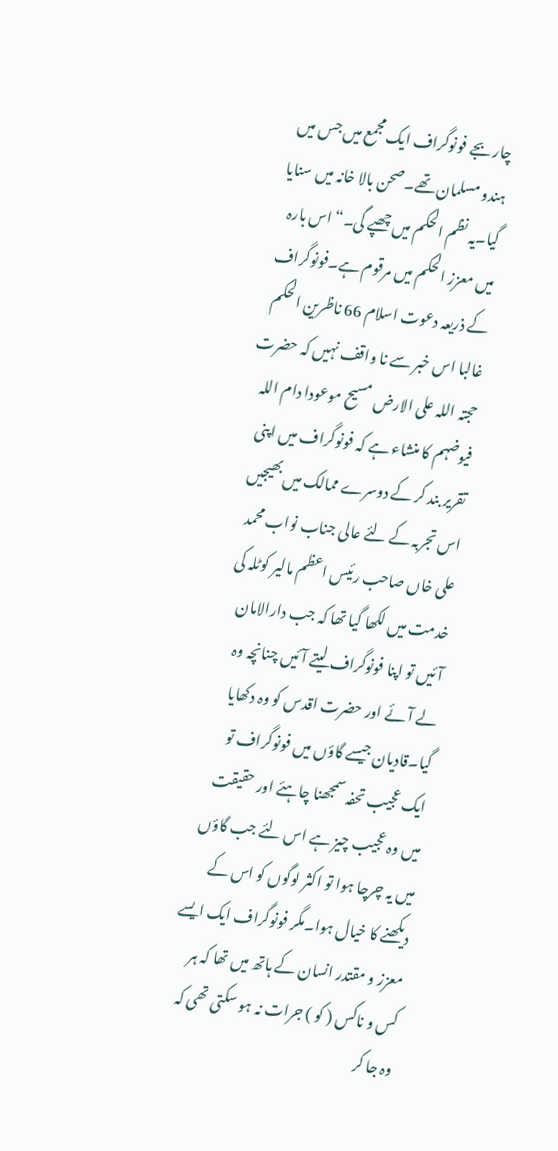چار بجے فونوگراف ایک مجمع میں جس میں ہندو مسلمان تھے۔صحن بالا خانہ میں سنایا گیا۔یہ نظم الحکم میں چھپے گی۔“ اس بارہ میں معزز الحکم میں مرقوم ہے۔فونوگراف کے ذریعہ دعوت اسلام 66 ناظرین الحکم غالبا اس خبر سے نا واقف نہیں کہ حضرت حجتہ اللہ علی الارض مسیح موعودا دام اللہ فیوضہم کا منشاء ہے کہ فونوگراف میں اپنی تقریر بند کر کے دوسرے ممالک میں بھیجیں اس تجربہ کے لئے عالی جناب نواب محمد علی خاں صاحب رئیس اعظم مالیر کوٹلہ کی خدمت میں لکھا گیا تھا کہ جب دارالامان آئیں تو اپنا فونوگراف لیتے آئیں چنانچہ وہ لے آئے اور حضرت اقدس کو وہ دکھایا گیا۔قادیان جیسے گاؤں میں فونوگراف تو ایک عجیب تحفہ سمجھنا چاہئے اور حقیقت میں وہ عجیب چیز ہے اس لئے جب گاؤں میں یہ چرچا ہوا تو اکثر لوگوں کو اس کے دیکھنے کا خیال ہوا۔مگر فونوگراف ایک ایسے معزز و مقتدر انسان کے ہاتھ میں تھا کہ ہر کس و ناکس ( کو ) جرات نہ ہو سکتی تھی کہ وہ جا کر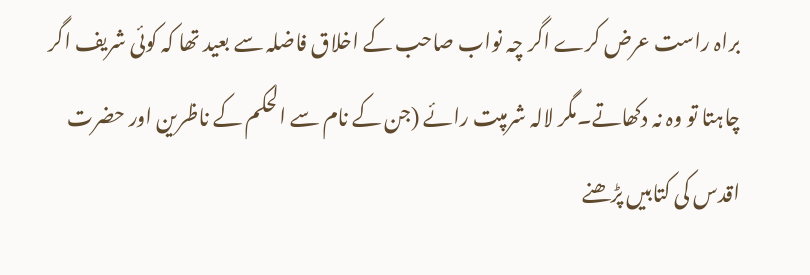براہ راست عرض کرے اگر چہ نواب صاحب کے اخلاق فاضلہ سے بعید تھا کہ کوئی شریف اگر چاہتا تو وہ نہ دکھاتے۔مگر لالہ شرمپت رائے (جن کے نام سے الحکم کے ناظرین اور حضرت اقدس کی کتابیں پڑھنے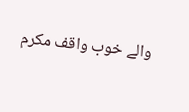والے خوب واقف مکرم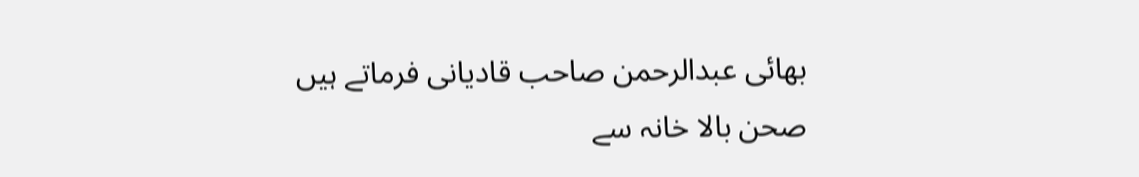بھائی عبدالرحمن صاحب قادیانی فرماتے ہیں صحن بالا خانہ سے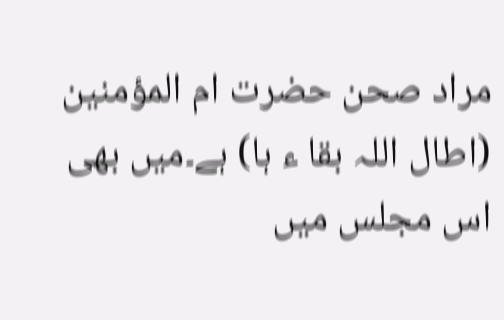مراد صحن حضرت ام المؤمنین (اطال اللہ بقا ء ہا) ہے۔میں بھی اس مجلس میں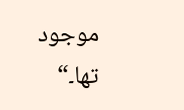موجود تھا۔“